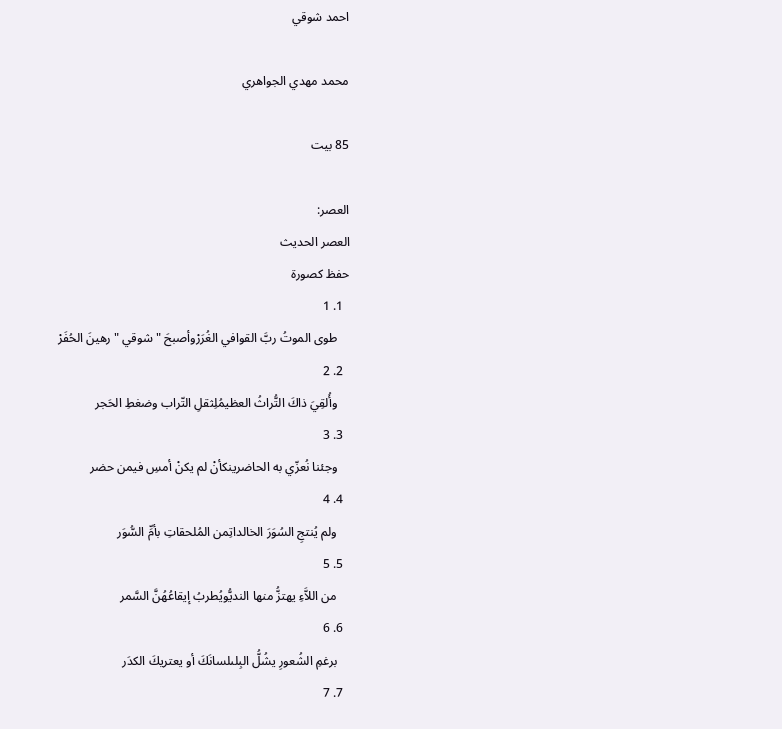احمد شوقي

محمد مهدي الجواهري

85 بيت

العصر:
العصر الحديث
حفظ كصورة
  1. 1
    طوى الموتُ ربَّ القوافي الغُرَرْوأصبحَ " شوقي " رهينَ الحُفَرْ
  2. 2
    وأُلقِيَ ذاكَ التُّراثُ العظيمُلِثقلِ التّراب وضغطِ الحَجر
  3. 3
    وجئنا نُعزّي به الحاضرينكأنْ لم يكنْ أمسِ فيمن حضر
  4. 4
    ولم يُنتجِ السُوَرَ الخالداتِمن المُلحقاتِ بأمِّ السُّوَر
  5. 5
    من اللاَّءِ يهتزُّ منها النديُّويُطربُ إيقاعُهُنَّ السَّمر
  6. 6
    برغمِ الشُعورِ يشُلُّ البِلىلسانَكَ أو يعتريكَ الكدَر
  7. 7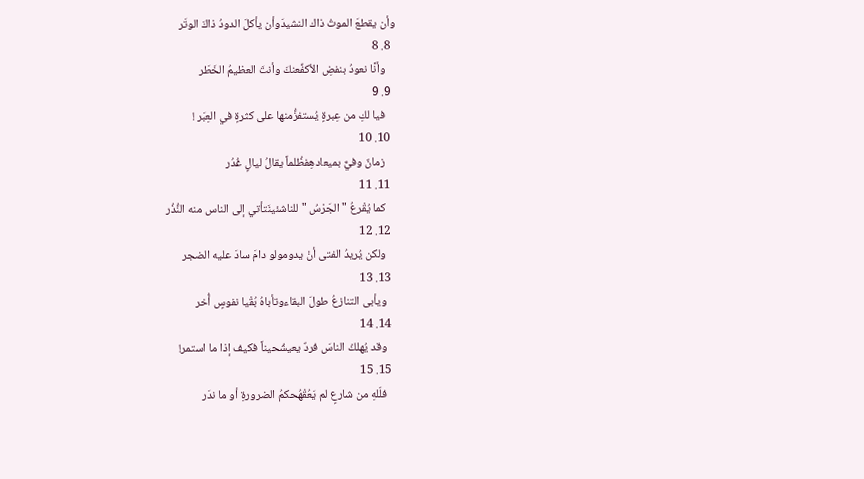وأن يقطعَ الموتُ ذاك النشيدَوأن يأكلَ الدودُ ذاكَ الوتَر
  8. 8
    وأنَّا نعودُ بنفضِ الأكفِّعنكَ وأنتَ العظيمُ الخَطَر
  9. 9
    فيا لكِ من عِبرةٍ يُستفزُّمنها على كثرةٍ في العِبَر !
  10. 10
    زمانٌ وفيٌّ بميعادهِفظُلماً يقالُ ليالٍ غُدُر
  11. 11
    كما يُقْرعُ " الجَرْسُ " للناشئينَتأتي إلى الناس منه النُّذُر
  12. 12
    ولكن يُريدُ الفتى أنْ يدومولو دامَ سادَ عليه الضجر
  13. 13
    ويأبى التنازعُ طولَ البقاءوتأباهُ بُقْيا نفوسٍ أُخر
  14. 14
    وقد يُهلكُ الناسَ فردٌ يعيشُحيناً فكيف إذا ما استمر!
  15. 15
    فلّلهِ من شارعٍ لم يَعُقْهُحكمُ الضرورةِ أو ما ندَر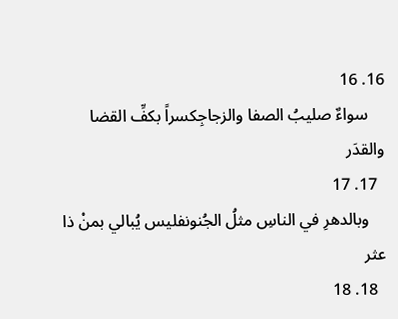16. 16
    سواءٌ صليبُ الصفا والزجاجِكسراً بكفِّ القضا والقدَر
  17. 17
    وبالدهرِ في الناسِ مثلُ الجُنونفليس يُبالي بمنْ ذا عثر
  18. 18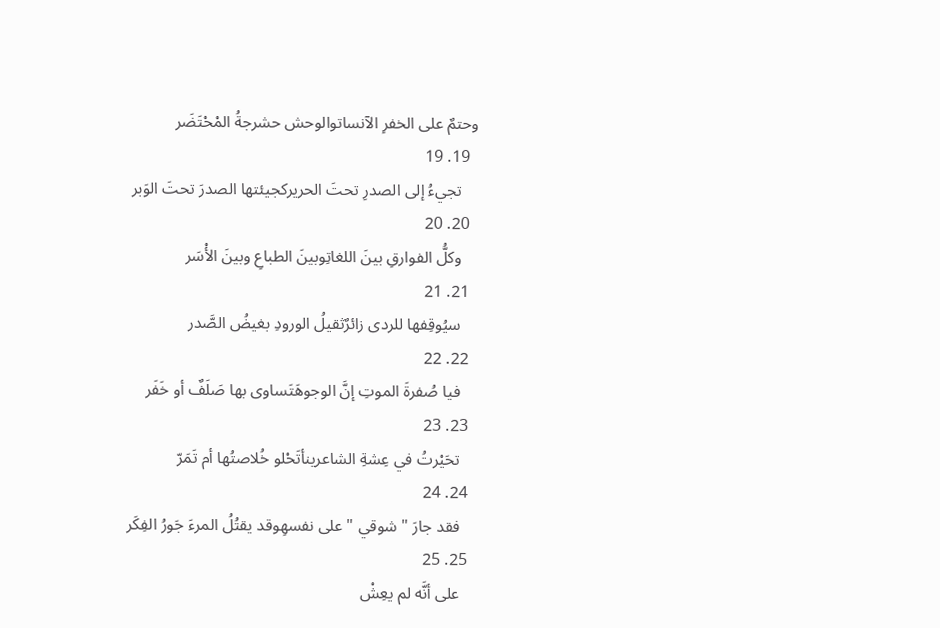وحتمٌ على الخفرِ الآنساتوالوحش حشرجةُ المْحْتَضَر
  19. 19
    تجيءُ إلى الصدرِ تحتَ الحريركجيئتها الصدرَ تحتَ الوَبر
  20. 20
    وكلُّ الفوارقِ بينَ اللغاتِوبينَ الطباعِ وبينَ الأْسَر
  21. 21
    سيُوقِفها للردى زائرٌثقيلُ الورودِ بغيضُ الصَّدر
  22. 22
    فيا صُفرةَ الموتِ إنَّ الوجوهَتَساوى بها صَلَفٌ أو خَفَر
  23. 23
    تحَيْرتُ في عِشةِ الشاعرينأتَحْلو خُلاصتُها أم تَمَرّ
  24. 24
    فقد جارَ " شوقي " على نفسهِوقد يقتُلُ المرءَ جَورُ الفِكَر
  25. 25
    على أنَّه لم يعِشْ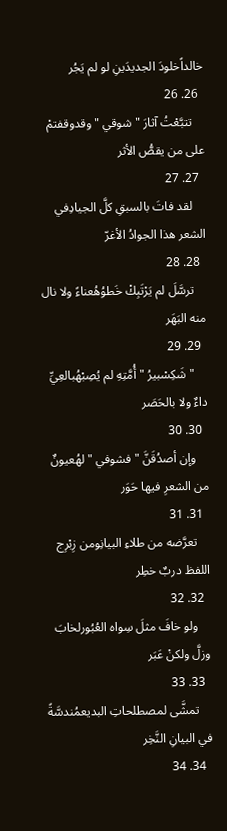خالداًخلودَ الجديدَينِ لو لم يَجُر
  26. 26
    تتبَّعْتُ آثارَ " شوقي " وقدوقفتمْ على من يقصُّ الأثر
  27. 27
    لقد فاتَ بالسبقِ كلَّ الجيادِفي الشعر هذا الجوادُ الأغرّ
  28. 28
    ترسَّلَ لم يَرْتَبِكْ خَطوُهُعناءً ولا نال منه البَهَر
  29. 29
    " شَكِسْبيرُ " أُمَّتِهِ لم يُصِبْهُبالعِيِّ داءٌ ولا بالحَصَر
  30. 30
    وإن أصدُقَنَّ " فشوفي " لهُعيونٌ من الشعرِ فيها حَوَر
  31. 31
    تعرَّضه من طلاءِ البيانِومن زِبْرِج اللفظ دربٌ خطِر
  32. 32
    ولو خافَ مثلَ سِواه العُبُورلخابَ وزلَّ ولكنْ عَبَر
  33. 33
    تمشَّى لمصطلحاتِ البديعمُندسَّةً في البيانِ النَّخِر
  34. 34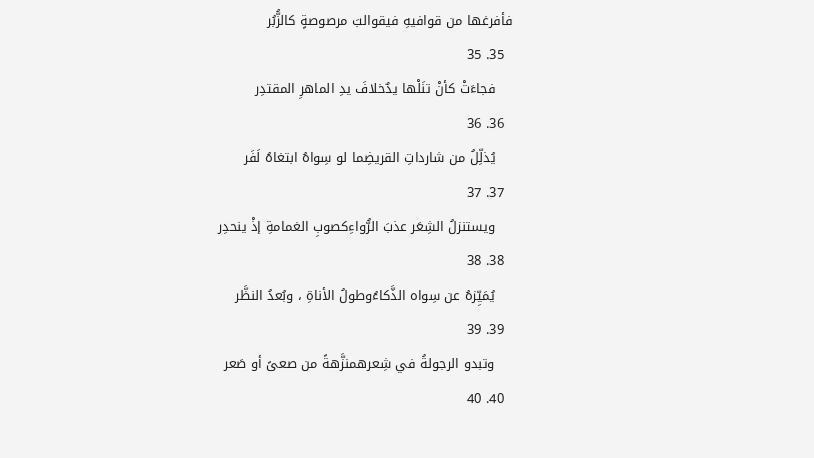فأفرغها من قوافيهِ فيقوالبَ مرصوصةٍ كالزُّبُر
  35. 35
    فجاءَتْ كأنْ تنَلْها يدٌخلافَ يدِ الماهرِ المقتدِر
  36. 36
    يُذلِّلُ من شارداتِ القريضِما لو سِواهُ ابتغاهُ لَفَر
  37. 37
    ويستنزلُ الشِعَر عذبَ الرُّواءِكصوبِ الغمامةِ إذْ ينحدِر
  38. 38
    يُمَيِّزهُ عن سِواه الذَّكاءُوطولُ الأناةِ ، وبُعدُ النظَّر
  39. 39
    وتبدو الرجولةُ في شِعرهمنزَّهةً من صعىً أو صَعر
  40. 40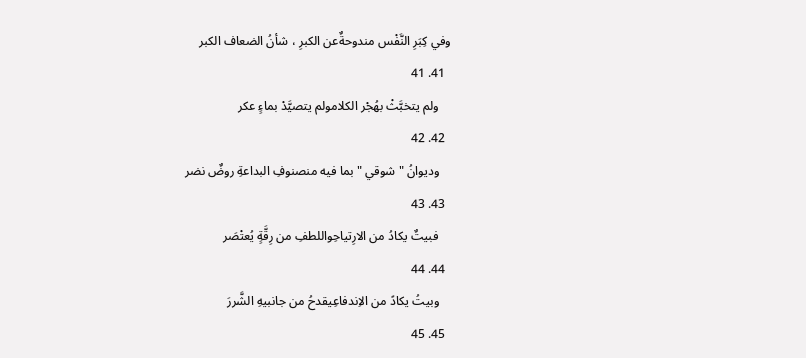وفي كِبَرِ النَّفْس مندوحةٌعن الكبرِ ، شأنُ الضعاف الكبر
  41. 41
    ولم يتخبَّثْ بهُجْر الكلامولم يتصيَّدْ بماءٍ عكر
  42. 42
    وديوانُ " شوقي " بما فيه منصنوفِ البداعةِ روضٌ نضر
  43. 43
    فبيتٌ يكادُ من الارِتياحِواللطفِ من رِقَّةٍ يُعتْصَر
  44. 44
    وبيتُ يكادً من الاِندفاعِيقدحُ من جانبيهِ الشَّررَ
  45. 45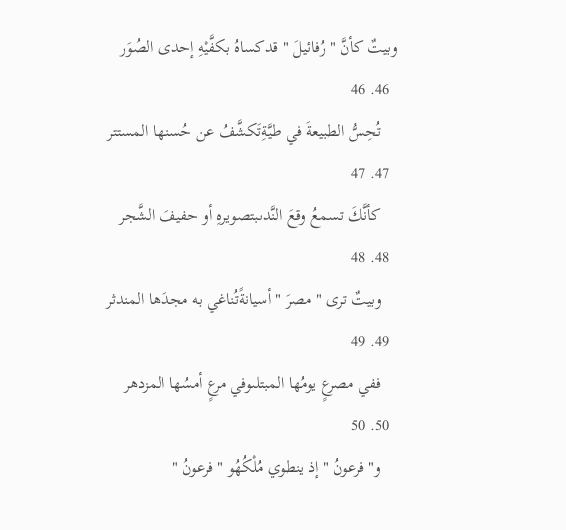وبيتٌ كأنَّ " رُفائيلَ " قدكساهُ بكفَّيْهِ إحدى الصُوَر
  46. 46
    تُحِسُّ الطبيعةَ في طيَّةِتَكشَّفُ عن حُسنها المستتر
  47. 47
    كأنَّكَ تسمعُ وقعَ النَّدىبتصويرهِ أو حفيفَ الشَّجر
  48. 48
    وبيتٌ ترى " مصرَ " أسيانةًتُناغي به مجدَها المندثر
  49. 49
    ففي مصرعٍ يومُها المبتلىوفي مرعٍ أمسُها المزدهر
  50. 50
    و"فرعونُ " إذ ينطوي مُلْكُهُو " فرعونُ "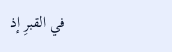في القبرِ إذ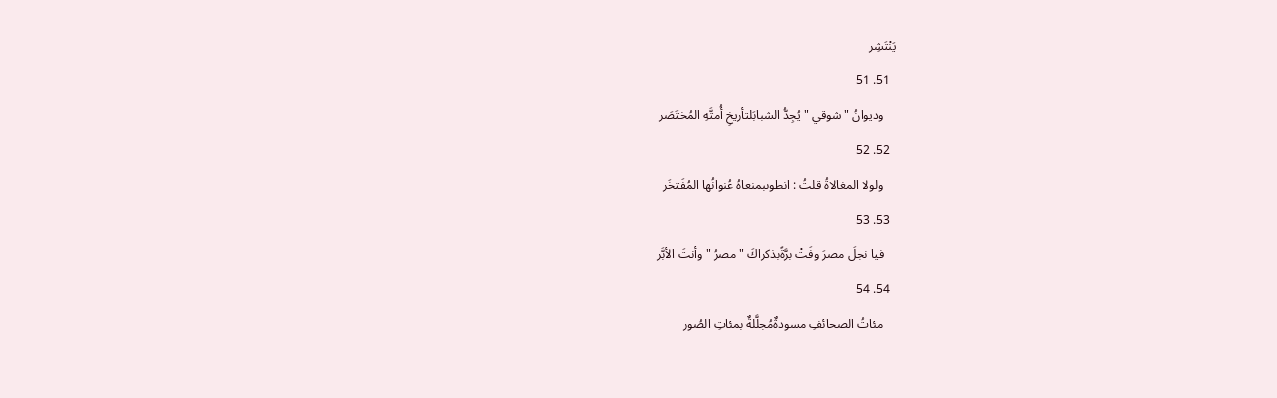يَنْتَشِر
  51. 51
    وديوانُ " شوقي " يُجِدُّ الشبابَلتأريخِ أُمتَّهِ المُختَصَر
  52. 52
    ولولا المغالاةُ قلتُ : انطوىبمنعاهُ عُنوانُها المُفَتخَر
  53. 53
    فيا نجلَ مصرَ وفَتْ برَّةًبذكراكَ " مصرُ " وأنتَ الأبَّر
  54. 54
    مئاتُ الصحائفِ مسودةٌمُجلَّلةٌ بمئاتِ الصُور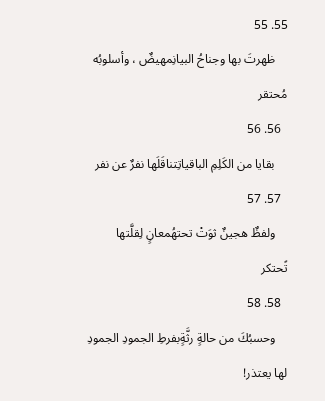55. 55
    ظهرتَ بها وجناحُ البيانِمهيضٌ ، وأسلوبُه مُحتقر
  56. 56
    بقايا من الكَلِمِ الباقياتِتناقَلَها نفرٌ عن نفر
  57. 57
    ولفظٌ هجينٌ ثوَتْ تحتهُمعانٍ لِقلَّتها تًحتكر
  58. 58
    وحسبُكَ من حالةٍ رثَّةٍبفرطِ الجمودِ الجمودِ لها يعتذر!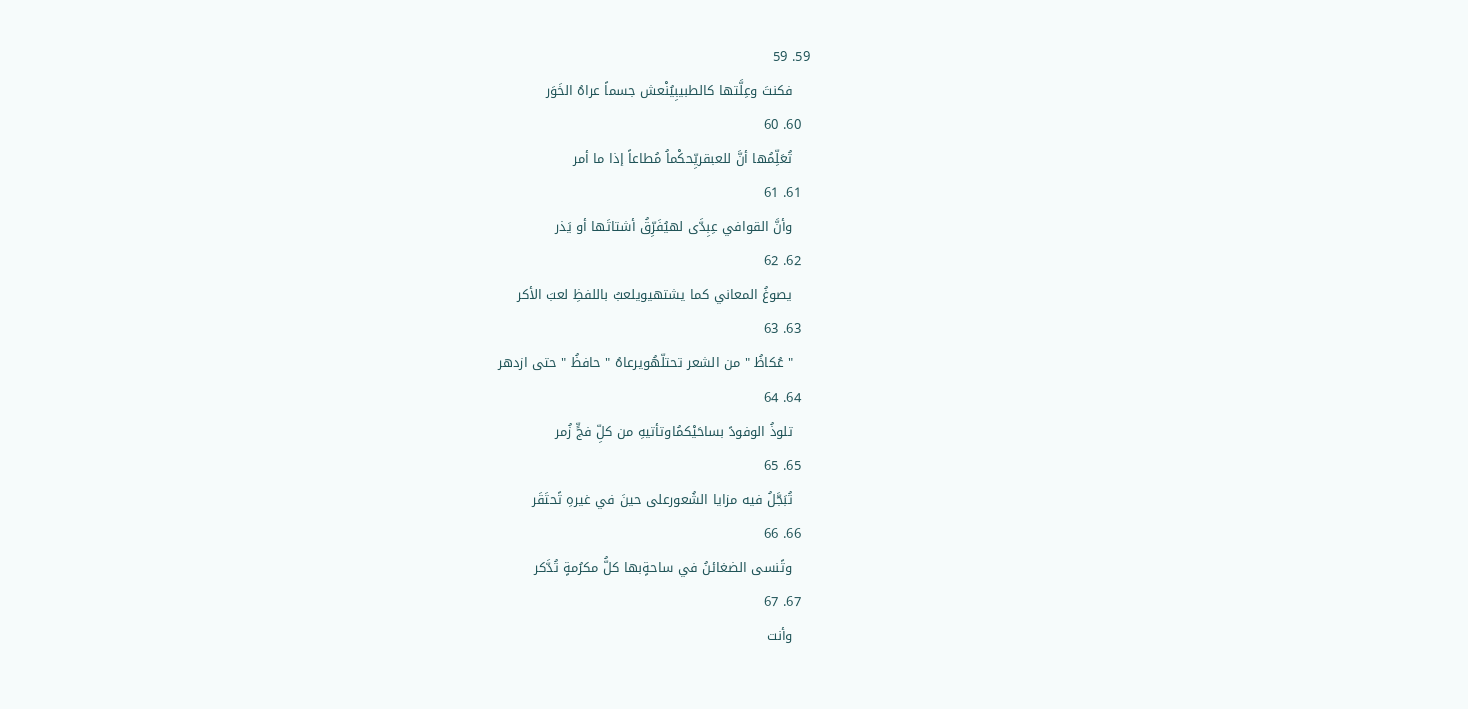59. 59
    فكنتَ وعِلَّتها كالطبيبِيُنْعش جسماً عراهُ الخَوَر
  60. 60
    تُعَلِّمُها أنَّ للعبقريِّحكْماُ مُطاعاً إذا ما أمر
  61. 61
    وأنَّ القوافي عِبِدَّى لهيُفَرِّقُ أشتاتَها أو يَذر
  62. 62
    يصوغُ المعاني كما يشتهيويلعبُ باللفظِ لعبَ الأكر
  63. 63
    " عُكاظُ " من الشعر تحتلّهُويرعاهُ " حافظُ " حتى ازدهر
  64. 64
    تلوذُ الوفودً بساحَيْكمُاوتأتيهِ من كلِّ فجٍّ زُمر
  65. 65
    تُبَجَّلُ فيه مزايا الشُعورعلى حينَ في غيرهِ تًحتَقَر
  66. 66
    وتًنسى الضغائنُ في ساحةٍبها كلُّ مكرُمةٍ تُدَّكر
  67. 67
    وأنت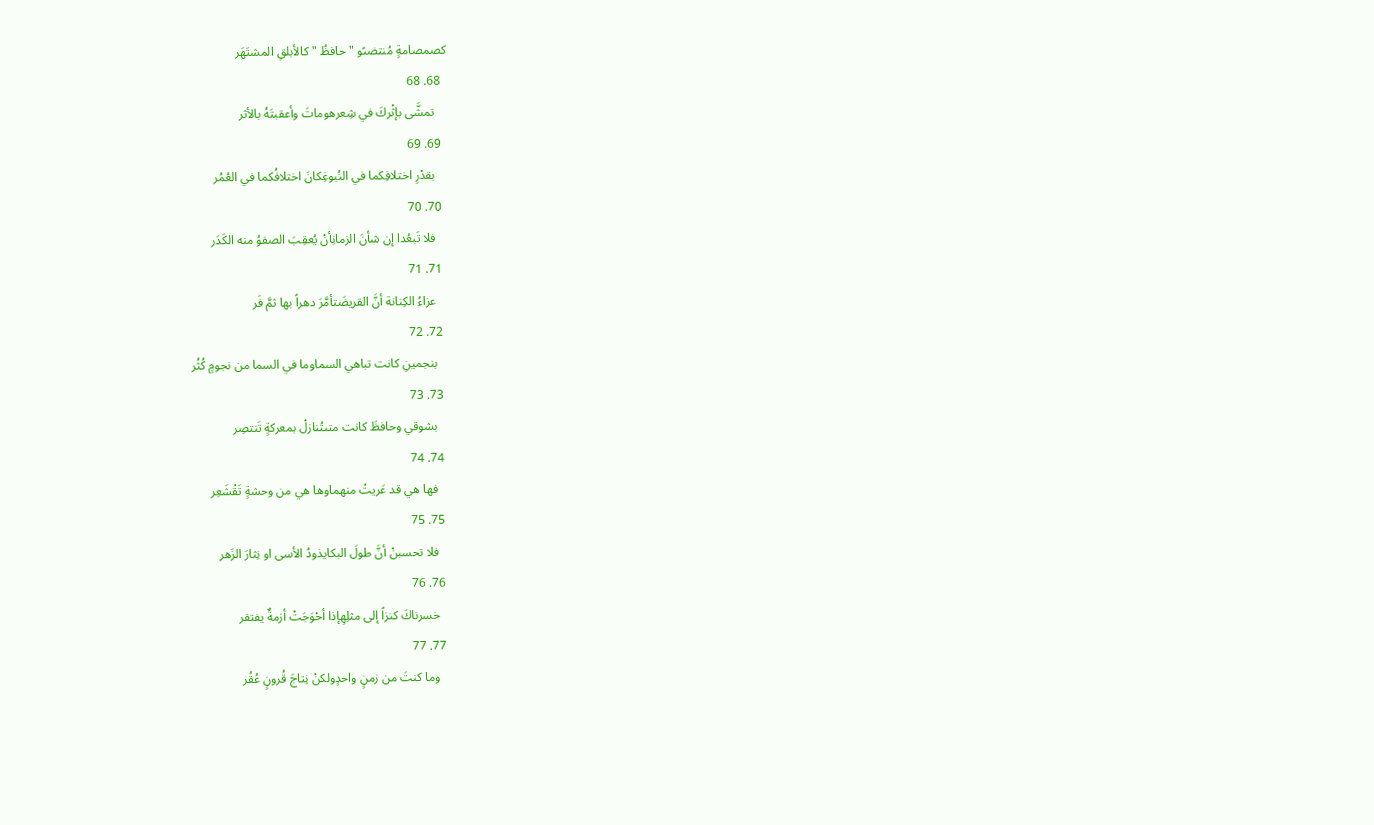كصمصامةٍ مُنتضىًو " حافظُ " كالأبلقِ المشتَهَر
  68. 68
    تمشَّى بإثْركَ في شِعرهوماتَ وأعقبتَهُ بالأثر
  69. 69
    بقدْرِ اختلافِكما في النُبوغِكانَ اختلافُكما في العُمُر
  70. 70
    فلا تَبعُدا إن شأنَ الزمانِأنْ يُعقِبَ الصفوُ منه الكَدَر
  71. 71
    عزاءُ الكِنانة أنَّ القريضَتأمَّرَ دهراً بها ثمَّ فَر
  72. 72
    بنجمينِ كانت تباهي السماوما في السما من نجومٍ كُثُر
  73. 73
    بشوقي وحافظَ كانت متىتُنازلْ بمعركةٍ تَنتصِر
  74. 74
    فها هي قد عَريتْ منهماوها هي من وحشةٍ تَقْشَعِر
  75. 75
    فلا تحسبنْ أنَّ طولَ البكايذودُ الأسى او نِثارَ الزَهر
  76. 76
    خسرناكَ كنزاً إلى مثلِهِإذا أحْوَجَتْ أزمةٌ يفتقر
  77. 77
    وما كنتَ من زمنٍ واحدٍولكنْ نِتاجَ قُرونٍ عُقُر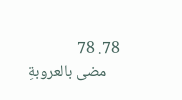78. 78
    مضى بالعروبةِ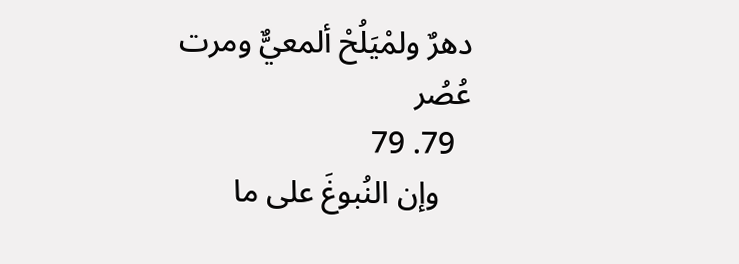دهرٌ ولمْيَلُحْ ألمعيٌّ ومرت عُصُر
  79. 79
    وإن النُبوغَ على ما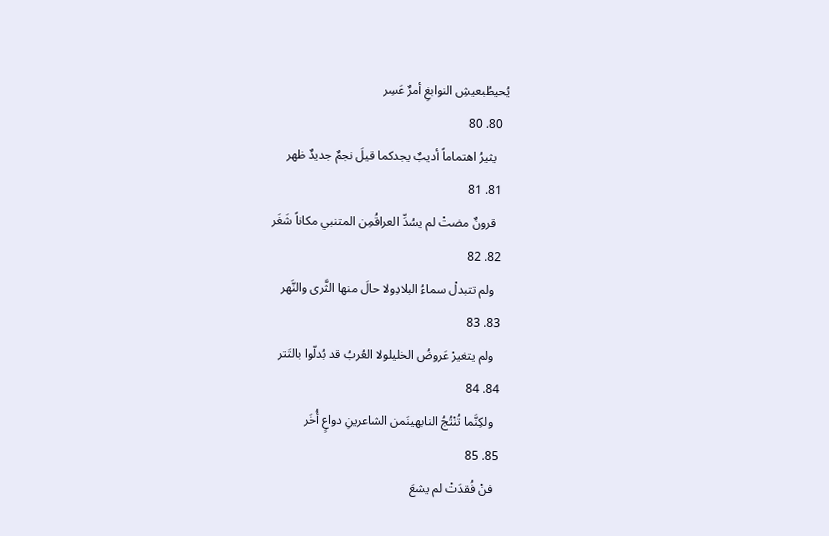يُحيطُبعيشِ النوابغِ أمرٌ عَسِر
  80. 80
    يثيرُ اهتماماً أديبٌ يجدكما قيلَ نجمٌ جديدٌ ظهر
  81. 81
    قرونٌ مضتْ لم يسُدِّ العراقُمِن المتنبي مكاناً شَغَر
  82. 82
    ولم تتبدلْ سماءُ البلادِولا حالَ منها الثَّرى والنَّهر
  83. 83
    ولم يتغيرْ عَروضُ الخليلولا العُربُ قد بُدلّوا بالتَتر
  84. 84
    ولكِنَّما تُنْتُجُ النابهينَمن الشاعرينِ دواعٍ أُخَر
  85. 85
    فنْ فُقدَتْ لم يشعَ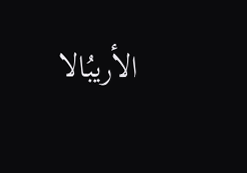الأريبُالا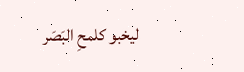ليخبو كلمحِ البَصَر